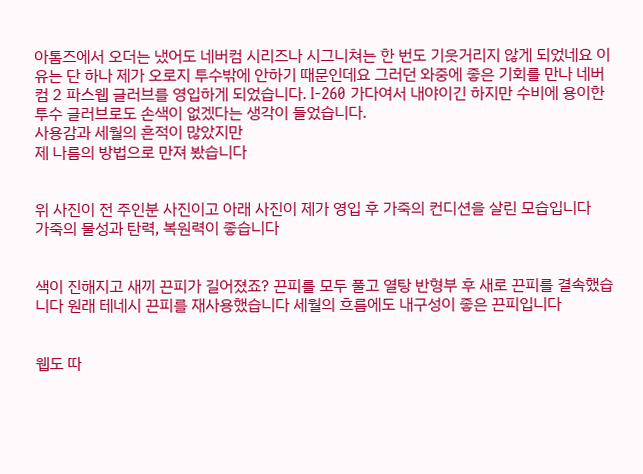아톰즈에서 오더는 냈어도 네버컴 시리즈나 시그니쳐는 한 번도 기웃거리지 않게 되었네요 이유는 단 하나 제가 오로지 투수밖에 안하기 때문인데요 그러던 와중에 좋은 기회를 만나 네버컴 2 파스웹 글러브를 영입하게 되었습니다. I-260 가다여서 내야이긴 하지만 수비에 용이한 투수 글러브로도 손색이 없겠다는 생각이 들었습니다.
사용감과 세월의 흔적이 많았지만
제 나름의 방법으로 만져 봤습니다


위 사진이 전 주인분 사진이고 아래 사진이 제가 영입 후 가죽의 컨디션을 살린 모습입니다
가죽의 물성과 탄력, 복원력이 좋습니다


색이 진해지고 새끼 끈피가 길어졌죠? 끈피를 모두 풀고 열탕 반형부 후 새로 끈피를 결속했습니다 원래 테네시 끈피를 재사용했습니다 세월의 흐름에도 내구성이 좋은 끈피입니다


웹도 따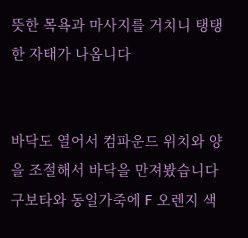뜻한 목욕과 마사지를 거치니 탱탱한 자태가 나옵니다


바닥도 열어서 컴파운드 위치와 양을 조절해서 바닥을 만져봤습니다
구보타와 동일가죽에 F 오렌지 색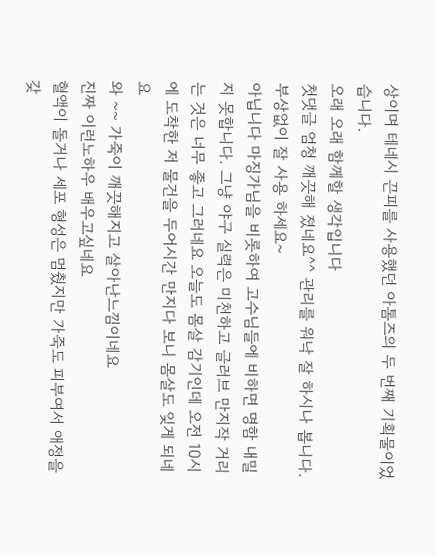상이며 테네시 끈피를 사용했던 아톰즈의 두 번째 기획물이었습니다.
오래 오래 함께할 생각입니다
첫댓글 엄청 깨끗해 졌네요^^ 관리를 워낙 잘 하시나 봅니다.
부상없이 잘 사용 하세요~
아닙니다 마징가님을 비롯하여 고수님들에 비하면 명함 내밀지 못합니다. 그냥 야구 실력은 미천하고 글러브 만지작 거리는 것은 너무 좋고 그러네요 오늘도 몸살 감기인데 오전 10시에 도착한 저 물건을 두어시간 만지다 보니 몸살도 잊게 되네요
와 ~~ 가죽이 깨끗해지고 살아난느낌이네요
진짜 이런노하우 배우고싶네요
혈액이 돌거나 세포 형성은 멈췄지만 가죽도 피부여서 애정을 갖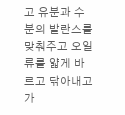고 유분과 수분의 발란스를 맞춰주고 오일류를 얇게 바르고 닦아내고 가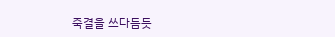죽결을 쓰다듬듯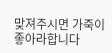맞져주시면 가죽이 좋아라합니다